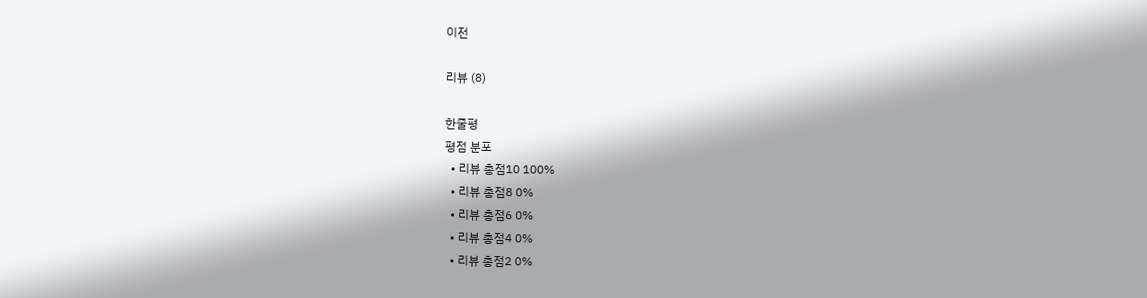이전

리뷰 (8)

한줄평
평점 분포
  • 리뷰 총점10 100%
  • 리뷰 총점8 0%
  • 리뷰 총점6 0%
  • 리뷰 총점4 0%
  • 리뷰 총점2 0%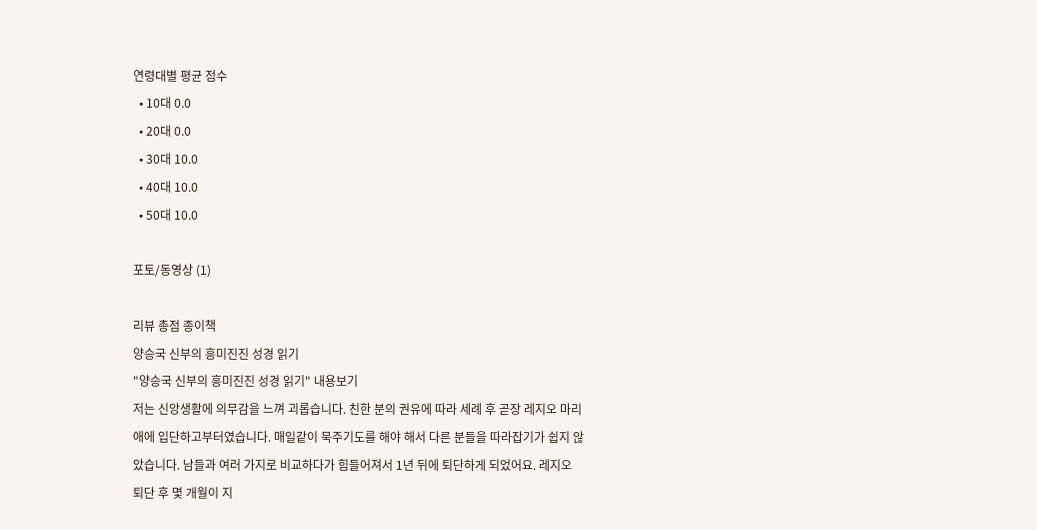연령대별 평균 점수
  • 10대 0.0
  • 20대 0.0
  • 30대 10.0
  • 40대 10.0
  • 50대 10.0

포토/동영상 (1)

리뷰 총점 종이책
양승국 신부의 흥미진진 성경 읽기
"양승국 신부의 흥미진진 성경 읽기" 내용보기
저는 신앙생활에 의무감을 느껴 괴롭습니다. 친한 분의 권유에 따라 세례 후 곧장 레지오 마리애에 입단하고부터였습니다. 매일같이 묵주기도를 해야 해서 다른 분들을 따라잡기가 쉽지 않았습니다. 남들과 여러 가지로 비교하다가 힘들어져서 1년 뒤에 퇴단하게 되었어요. 레지오 퇴단 후 몇 개월이 지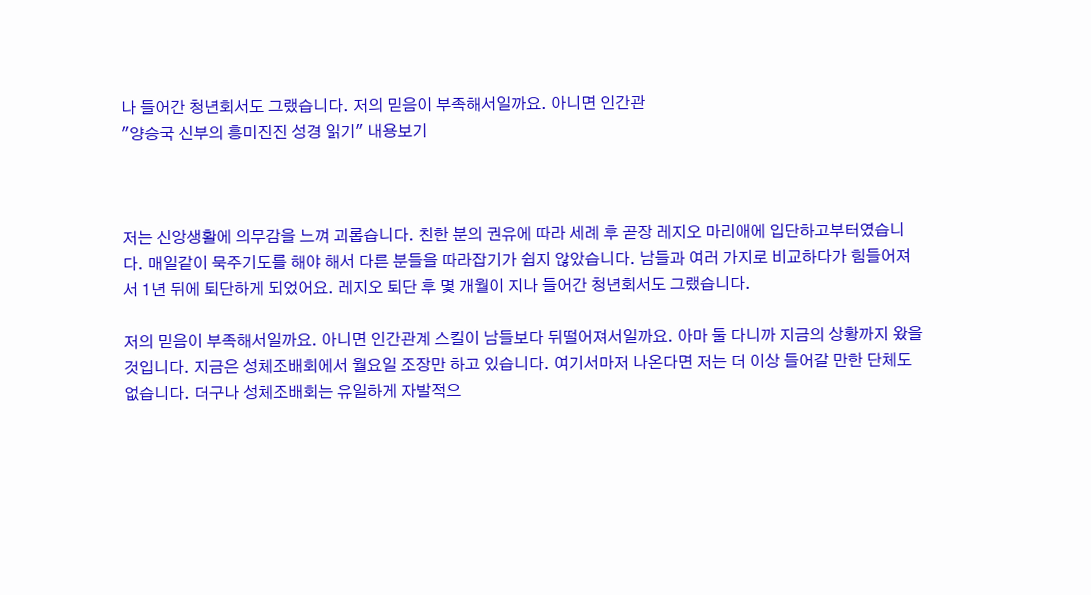나 들어간 청년회서도 그랬습니다. 저의 믿음이 부족해서일까요. 아니면 인간관
"양승국 신부의 흥미진진 성경 읽기" 내용보기



저는 신앙생활에 의무감을 느껴 괴롭습니다. 친한 분의 권유에 따라 세례 후 곧장 레지오 마리애에 입단하고부터였습니다. 매일같이 묵주기도를 해야 해서 다른 분들을 따라잡기가 쉽지 않았습니다. 남들과 여러 가지로 비교하다가 힘들어져서 1년 뒤에 퇴단하게 되었어요. 레지오 퇴단 후 몇 개월이 지나 들어간 청년회서도 그랬습니다.

저의 믿음이 부족해서일까요. 아니면 인간관계 스킬이 남들보다 뒤떨어져서일까요. 아마 둘 다니까 지금의 상황까지 왔을 것입니다. 지금은 성체조배회에서 월요일 조장만 하고 있습니다. 여기서마저 나온다면 저는 더 이상 들어갈 만한 단체도 없습니다. 더구나 성체조배회는 유일하게 자발적으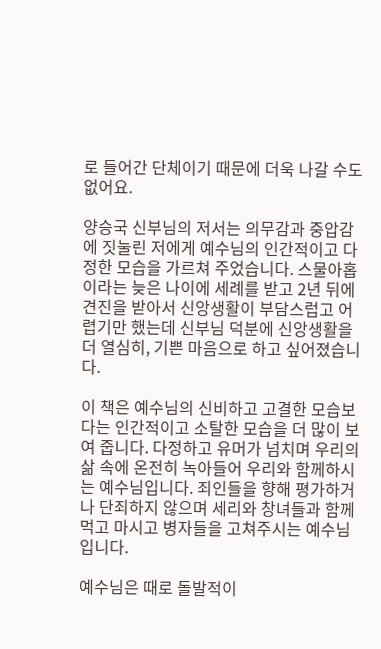로 들어간 단체이기 때문에 더욱 나갈 수도 없어요.

양승국 신부님의 저서는 의무감과 중압감에 짓눌린 저에게 예수님의 인간적이고 다정한 모습을 가르쳐 주었습니다. 스물아홉이라는 늦은 나이에 세례를 받고 2년 뒤에 견진을 받아서 신앙생활이 부담스럽고 어렵기만 했는데 신부님 덕분에 신앙생활을 더 열심히, 기쁜 마음으로 하고 싶어졌습니다.

이 책은 예수님의 신비하고 고결한 모습보다는 인간적이고 소탈한 모습을 더 많이 보여 줍니다. 다정하고 유머가 넘치며 우리의 삶 속에 온전히 녹아들어 우리와 함께하시는 예수님입니다. 죄인들을 향해 평가하거나 단죄하지 않으며 세리와 창녀들과 함께 먹고 마시고 병자들을 고쳐주시는 예수님입니다.

예수님은 때로 돌발적이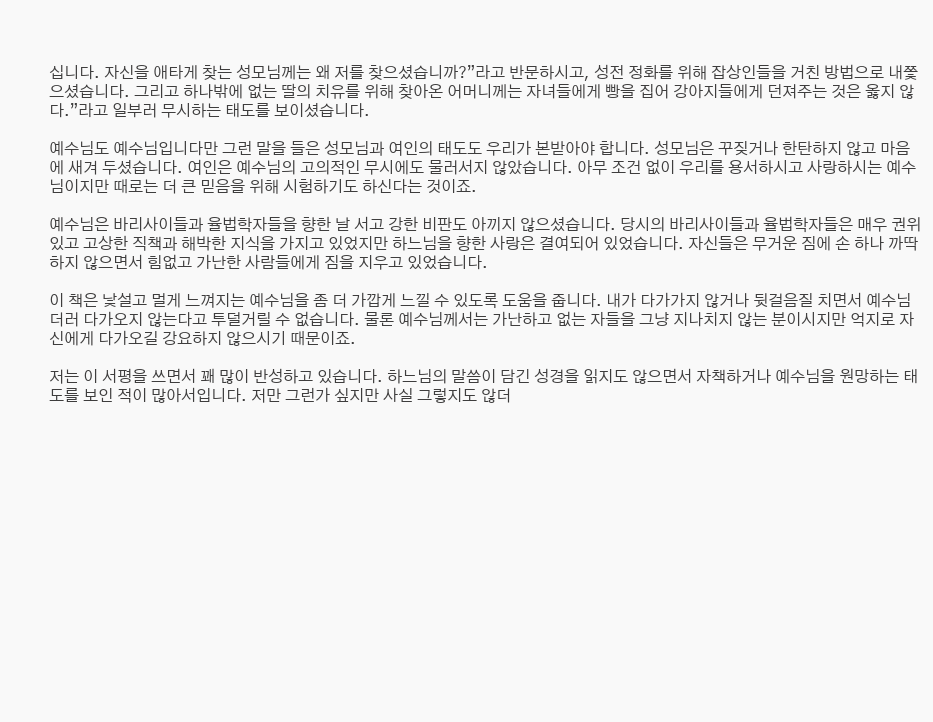십니다. 자신을 애타게 찾는 성모님께는 왜 저를 찾으셨습니까?”라고 반문하시고, 성전 정화를 위해 잡상인들을 거친 방법으로 내쫓으셨습니다. 그리고 하나밖에 없는 딸의 치유를 위해 찾아온 어머니께는 자녀들에게 빵을 집어 강아지들에게 던져주는 것은 옳지 않다.”라고 일부러 무시하는 태도를 보이셨습니다.

예수님도 예수님입니다만 그런 말을 들은 성모님과 여인의 태도도 우리가 본받아야 합니다. 성모님은 꾸짖거나 한탄하지 않고 마음에 새겨 두셨습니다. 여인은 예수님의 고의적인 무시에도 물러서지 않았습니다. 아무 조건 없이 우리를 용서하시고 사랑하시는 예수님이지만 때로는 더 큰 믿음을 위해 시험하기도 하신다는 것이죠.

예수님은 바리사이들과 율법학자들을 향한 날 서고 강한 비판도 아끼지 않으셨습니다. 당시의 바리사이들과 율법학자들은 매우 권위 있고 고상한 직책과 해박한 지식을 가지고 있었지만 하느님을 향한 사랑은 결여되어 있었습니다. 자신들은 무거운 짐에 손 하나 까딱하지 않으면서 힘없고 가난한 사람들에게 짐을 지우고 있었습니다.

이 책은 낯설고 멀게 느껴지는 예수님을 좀 더 가깝게 느낄 수 있도록 도움을 줍니다. 내가 다가가지 않거나 뒷걸음질 치면서 예수님더러 다가오지 않는다고 투덜거릴 수 없습니다. 물론 예수님께서는 가난하고 없는 자들을 그냥 지나치지 않는 분이시지만 억지로 자신에게 다가오길 강요하지 않으시기 때문이죠.

저는 이 서평을 쓰면서 꽤 많이 반성하고 있습니다. 하느님의 말씀이 담긴 성경을 읽지도 않으면서 자책하거나 예수님을 원망하는 태도를 보인 적이 많아서입니다. 저만 그런가 싶지만 사실 그렇지도 않더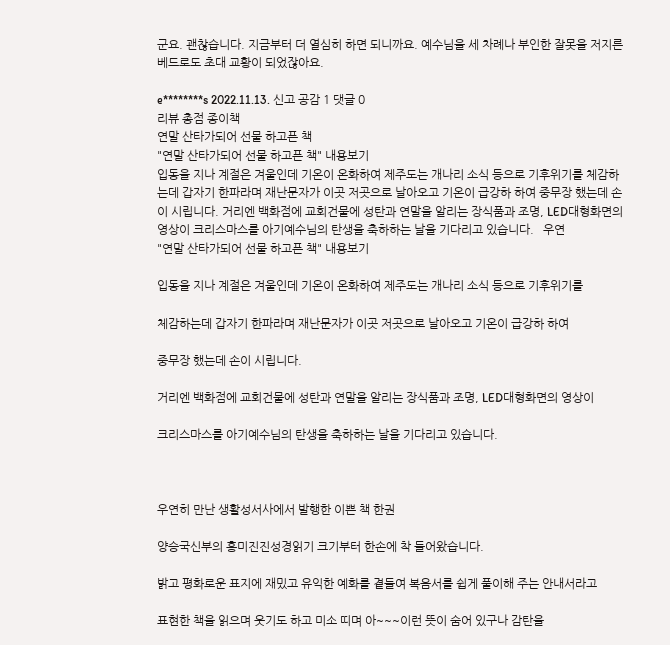군요. 괜찮습니다. 지금부터 더 열심히 하면 되니까요. 예수님을 세 차례나 부인한 잘못을 저지른 베드로도 초대 교황이 되었잖아요.

e********s 2022.11.13. 신고 공감 1 댓글 0
리뷰 총점 종이책
연말 산타가되어 선물 하고픈 책
"연말 산타가되어 선물 하고픈 책" 내용보기
입동을 지나 계절은 겨울인데 기온이 온화하여 제주도는 개나리 소식 등으로 기후위기를 체감하는데 갑자기 한파라며 재난문자가 이곳 저곳으로 날아오고 기온이 급강하 하여 중무장 했는데 손이 시립니다. 거리엔 백화점에 교회건물에 성탄과 연말을 알리는 장식품과 조명, LED대형화면의 영상이 크리스마스를 아기예수님의 탄생을 축하하는 날을 기다리고 있습니다.   우연
"연말 산타가되어 선물 하고픈 책" 내용보기

입동을 지나 계절은 겨울인데 기온이 온화하여 제주도는 개나리 소식 등으로 기후위기를

체감하는데 갑자기 한파라며 재난문자가 이곳 저곳으로 날아오고 기온이 급강하 하여

중무장 했는데 손이 시립니다.

거리엔 백화점에 교회건물에 성탄과 연말을 알리는 장식품과 조명, LED대형화면의 영상이

크리스마스를 아기예수님의 탄생을 축하하는 날을 기다리고 있습니다.



우연히 만난 생활성서사에서 발행한 이쁜 책 한권

양승국신부의 흥미진진성경읽기 크기부터 한손에 착 들어왔습니다.

밝고 평화로운 표지에 재밌고 유익한 예화를 곁들여 복음서를 쉽게 풀이해 주는 안내서라고

표현한 책을 읽으며 웃기도 하고 미소 띠며 아~~~이런 뜻이 숨어 있구나 감탄을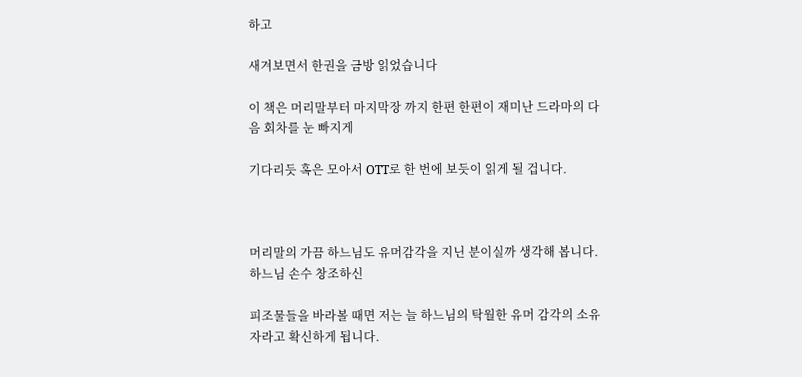하고

새겨보면서 한권을 금방 읽었습니다

이 책은 머리말부터 마지막장 까지 한편 한편이 재미난 드라마의 다음 회차를 눈 빠지게

기다리듯 혹은 모아서 OTT로 한 번에 보듯이 읽게 될 겁니다.



머리말의 가끔 하느님도 유머감각을 지닌 분이실까 생각해 봅니다. 하느님 손수 창조하신

피조물들을 바라볼 때면 저는 늘 하느님의 탁월한 유머 감각의 소유자라고 확신하게 됩니다.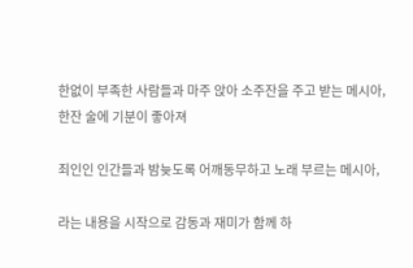한없이 부족한 사람들과 마주 앉아 소주잔을 주고 받는 메시아, 한잔 술에 기분이 좋아져

죄인인 인간들과 밤늦도록 어깨동무하고 노래 부르는 메시아,

라는 내용을 시작으로 감동과 재미가 함께 하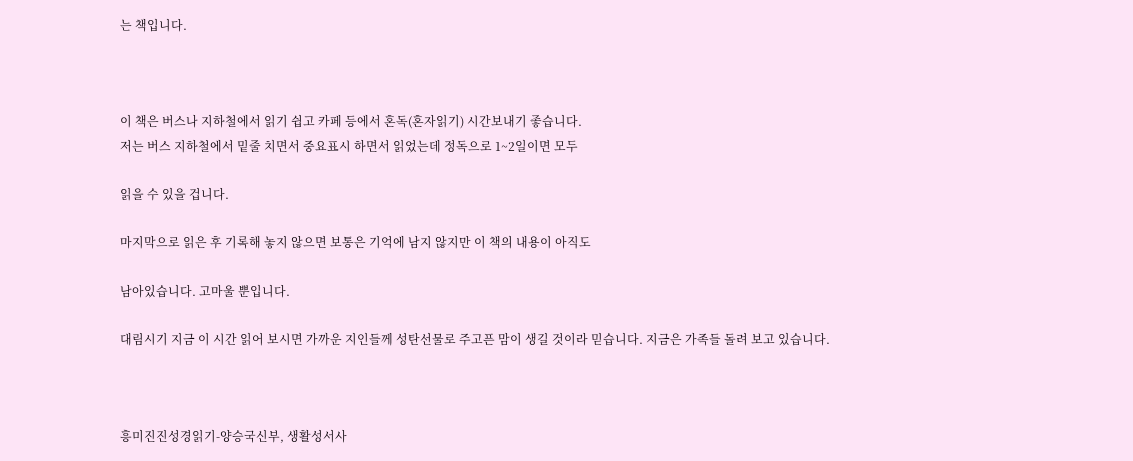는 책입니다.



이 책은 버스나 지하철에서 읽기 쉽고 카페 등에서 혼독(혼자읽기) 시간보내기 좋습니다.
저는 버스 지하철에서 밑줄 치면서 중요표시 하면서 읽었는데 정독으로 1~2일이면 모두

읽을 수 있을 겁니다.

마지막으로 읽은 후 기록해 놓지 않으면 보통은 기억에 남지 않지만 이 책의 내용이 아직도

남아있습니다. 고마울 뿐입니다.

대림시기 지금 이 시간 읽어 보시면 가까운 지인들께 성탄선물로 주고픈 맘이 생길 것이라 믿습니다. 지금은 가족들 돌려 보고 있습니다.



흥미진진성경읽기-양승국신부, 생활성서사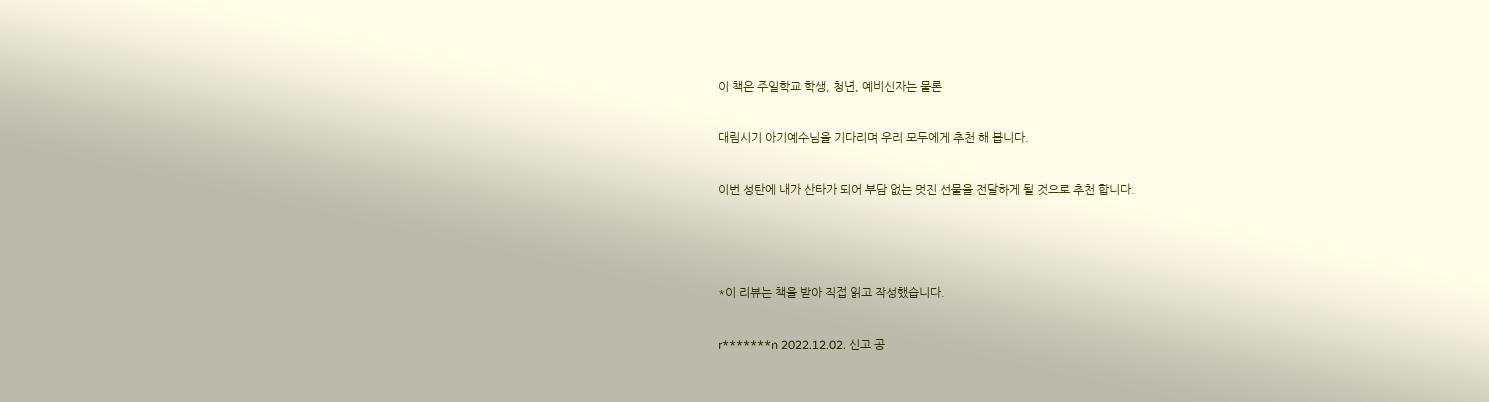이 책은 주일학교 학생, 청년, 예비신자는 물론

대림시기 아기예수님을 기다리며 우리 모두에게 추천 해 봅니다.

이번 성탄에 내가 산타가 되어 부담 없는 멋진 선물을 전달하게 될 것으로 추천 합니다.



*이 리뷰는 책을 받아 직접 읽고 작성했습니다.

r*******n 2022.12.02. 신고 공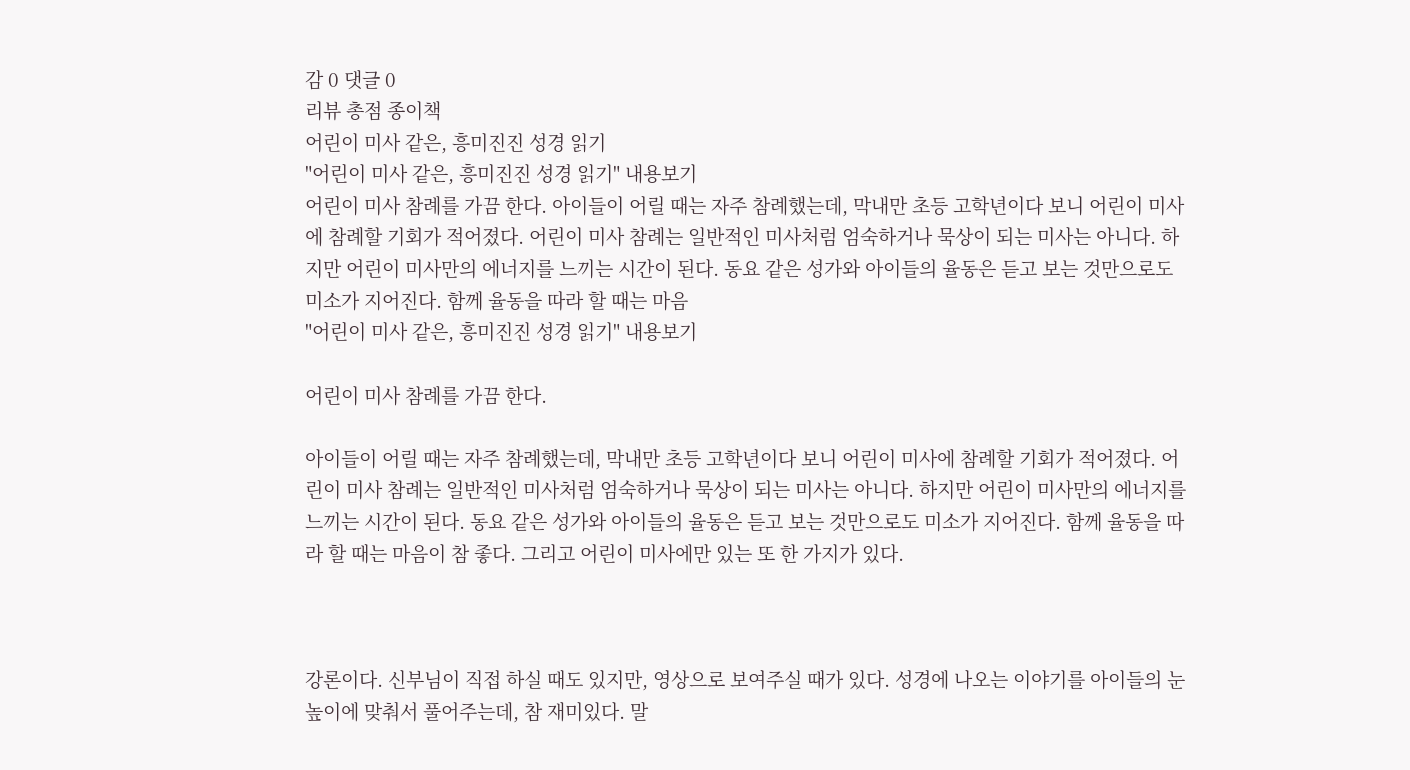감 0 댓글 0
리뷰 총점 종이책
어린이 미사 같은, 흥미진진 성경 읽기
"어린이 미사 같은, 흥미진진 성경 읽기" 내용보기
어린이 미사 참례를 가끔 한다. 아이들이 어릴 때는 자주 참례했는데, 막내만 초등 고학년이다 보니 어린이 미사에 참례할 기회가 적어졌다. 어린이 미사 참례는 일반적인 미사처럼 엄숙하거나 묵상이 되는 미사는 아니다. 하지만 어린이 미사만의 에너지를 느끼는 시간이 된다. 동요 같은 성가와 아이들의 율동은 듣고 보는 것만으로도 미소가 지어진다. 함께 율동을 따라 할 때는 마음
"어린이 미사 같은, 흥미진진 성경 읽기" 내용보기

어린이 미사 참례를 가끔 한다.

아이들이 어릴 때는 자주 참례했는데, 막내만 초등 고학년이다 보니 어린이 미사에 참례할 기회가 적어졌다. 어린이 미사 참례는 일반적인 미사처럼 엄숙하거나 묵상이 되는 미사는 아니다. 하지만 어린이 미사만의 에너지를 느끼는 시간이 된다. 동요 같은 성가와 아이들의 율동은 듣고 보는 것만으로도 미소가 지어진다. 함께 율동을 따라 할 때는 마음이 참 좋다. 그리고 어린이 미사에만 있는 또 한 가지가 있다.



강론이다. 신부님이 직접 하실 때도 있지만, 영상으로 보여주실 때가 있다. 성경에 나오는 이야기를 아이들의 눈높이에 맞춰서 풀어주는데, 참 재미있다. 말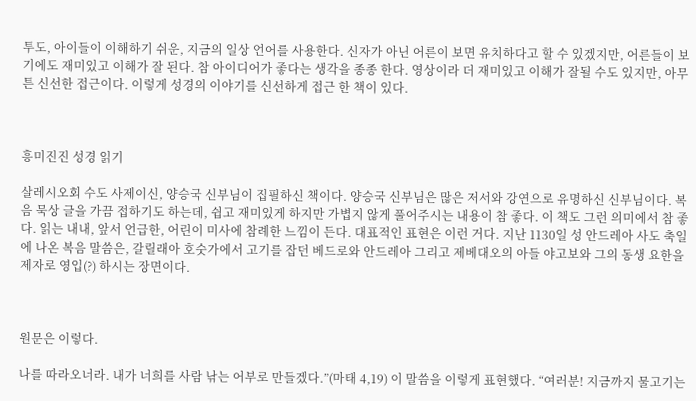투도, 아이들이 이해하기 쉬운, 지금의 일상 언어를 사용한다. 신자가 아닌 어른이 보면 유치하다고 할 수 있겠지만, 어른들이 보기에도 재미있고 이해가 잘 된다. 참 아이디어가 좋다는 생각을 종종 한다. 영상이라 더 재미있고 이해가 잘될 수도 있지만, 아무튼 신선한 접근이다. 이렇게 성경의 이야기를 신선하게 접근 한 책이 있다.



흥미진진 성경 읽기

살레시오회 수도 사제이신, 양승국 신부님이 집필하신 책이다. 양승국 신부님은 많은 저서와 강연으로 유명하신 신부님이다. 복음 묵상 글을 가끔 접하기도 하는데, 쉽고 재미있게 하지만 가볍지 않게 풀어주시는 내용이 참 좋다. 이 책도 그런 의미에서 참 좋다. 읽는 내내, 앞서 언급한, 어린이 미사에 참례한 느낌이 든다. 대표적인 표현은 이런 거다. 지난 1130일 성 안드레아 사도 축일에 나온 복음 말씀은, 갈릴래아 호숫가에서 고기를 잡던 베드로와 안드레아 그리고 제베대오의 아들 야고보와 그의 동생 요한을 제자로 영입(?) 하시는 장면이다.



원문은 이렇다.

나를 따라오너라. 내가 너희를 사람 낚는 어부로 만들겠다.”(마태 4,19) 이 말씀을 이렇게 표현했다. “여러분! 지금까지 물고기는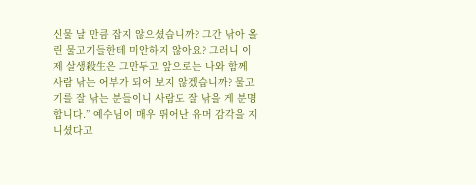신물 날 만큼 잡지 않으셨습니까? 그간 낚아 올린 물고기들한테 미안하지 않아요? 그러니 이제 살생殺生은 그만두고 앞으로는 나와 함께 사람 낚는 어부가 되어 보지 않겠습니까? 물고기를 잘 낚는 분들이니 사람도 잘 낚을 게 분명합니다.” 예수님이 매우 뛰어난 유머 감각을 지니셨다고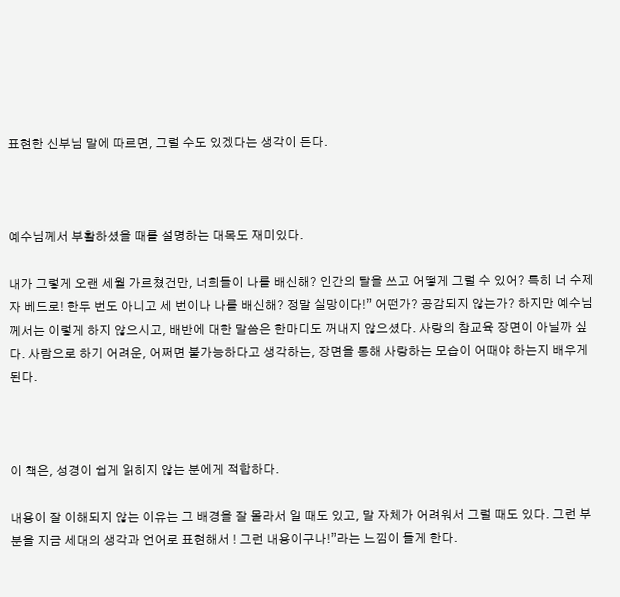표현한 신부님 말에 따르면, 그럴 수도 있겠다는 생각이 든다.



예수님께서 부활하셨을 때를 설명하는 대목도 재미있다.

내가 그렇게 오랜 세월 가르쳤건만, 너희들이 나를 배신해? 인간의 탈을 쓰고 어떻게 그럴 수 있어? 특히 너 수제자 베드로! 한두 번도 아니고 세 번이나 나를 배신해? 정말 실망이다!” 어떤가? 공감되지 않는가? 하지만 예수님께서는 이렇게 하지 않으시고, 배반에 대한 말씀은 한마디도 꺼내지 않으셨다. 사랑의 참교육 장면이 아닐까 싶다. 사람으로 하기 어려운, 어쩌면 불가능하다고 생각하는, 장면을 통해 사랑하는 모습이 어때야 하는지 배우게 된다.



이 책은, 성경이 쉽게 읽히지 않는 분에게 적합하다.

내용이 잘 이해되지 않는 이유는 그 배경을 잘 몰라서 일 때도 있고, 말 자체가 어려워서 그럴 때도 있다. 그런 부분을 지금 세대의 생각과 언어로 표현해서 ! 그런 내용이구나!”라는 느낌이 들게 한다.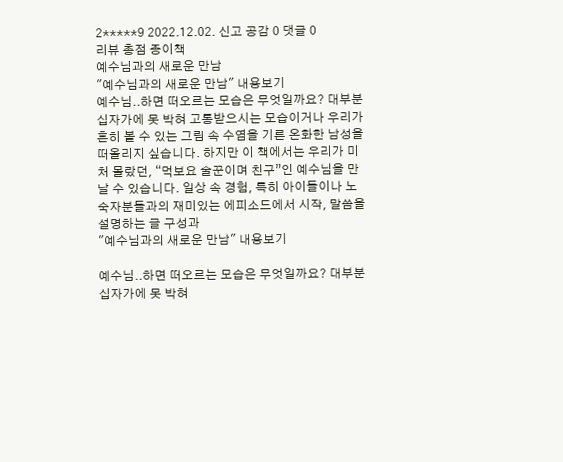2*****9 2022.12.02. 신고 공감 0 댓글 0
리뷰 총점 종이책
예수님과의 새로운 만남
"예수님과의 새로운 만남" 내용보기
예수님..하면 떠오르는 모습은 무엇일까요? 대부분 십자가에 못 박혀 고통받으시는 모습이거나 우리가 흔히 볼 수 있는 그림 속 수염을 기른 온화한 남성을 떠올리지 싶습니다. 하지만 이 책에서는 우리가 미처 몰랐던, “먹보요 술꾼이며 친구”인 예수님을 만날 수 있습니다. 일상 속 경험, 특히 아이들이나 노숙자분들과의 재미있는 에피소드에서 시작, 말씀을 설명하는 글 구성과
"예수님과의 새로운 만남" 내용보기

예수님..하면 떠오르는 모습은 무엇일까요? 대부분 십자가에 못 박혀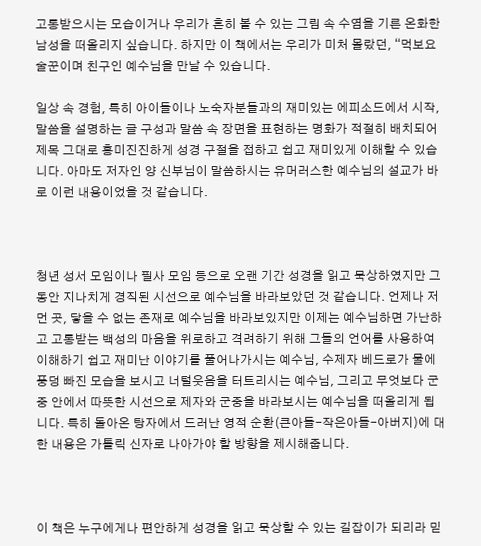고통받으시는 모습이거나 우리가 흔히 볼 수 있는 그림 속 수염을 기른 온화한 남성을 떠올리지 싶습니다. 하지만 이 책에서는 우리가 미처 몰랐던, “먹보요 술꾼이며 친구인 예수님을 만날 수 있습니다.

일상 속 경험, 특히 아이들이나 노숙자분들과의 재미있는 에피소드에서 시작, 말씀을 설명하는 글 구성과 말씀 속 장면을 표현하는 명화가 적절히 배치되어 제목 그대로 흥미진진하게 성경 구절을 접하고 쉽고 재미있게 이해할 수 있습니다. 아마도 저자인 양 신부님이 말씀하시는 유머러스한 예수님의 설교가 바로 이런 내용이었을 것 같습니다.



청년 성서 모임이나 필사 모임 등으로 오랜 기간 성경을 읽고 묵상하였지만 그동안 지나치게 경직된 시선으로 예수님을 바라보았던 것 같습니다. 언제나 저 먼 곳, 닿을 수 없는 존재로 예수님을 바라보있지만 이제는 예수님하면 가난하고 고통받는 백성의 마음을 위로하고 격려하기 위해 그들의 언어를 사용하여 이해하기 쉽고 재미난 이야기를 풀어나가시는 예수님, 수제자 베드로가 물에 풍덩 빠진 모습을 보시고 너털웃음을 터트리시는 예수님, 그리고 무엇보다 군중 안에서 따뜻한 시선으로 제자와 군중을 바라보시는 예수님을 떠올리게 됩니다. 특히 돌아온 탕자에서 드러난 영적 순환(큰아들-작은아들-아버지)에 대한 내용은 가톨릭 신자로 나아가야 할 방향을 제시해줍니다.



이 책은 누구에게나 편안하게 성경을 읽고 묵상할 수 있는 길잡이가 되리라 믿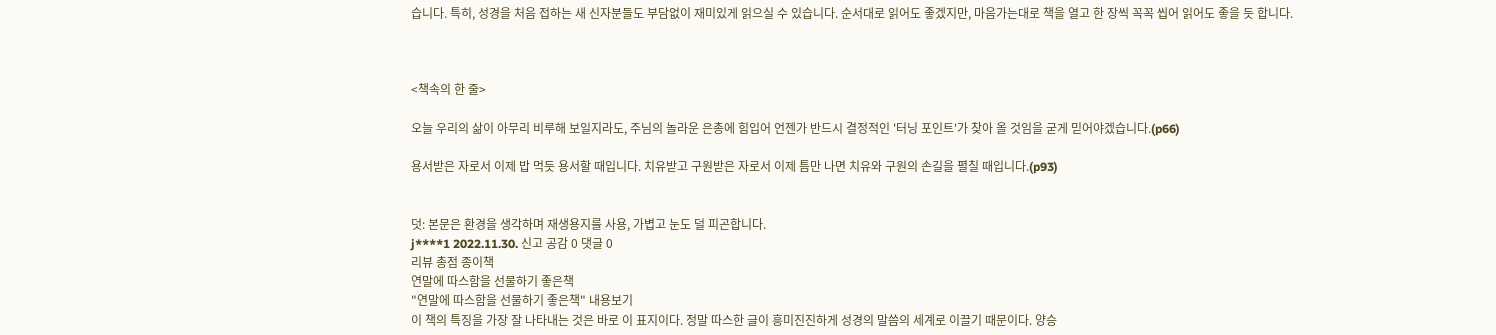습니다. 특히, 성경을 처음 접하는 새 신자분들도 부담없이 재미있게 읽으실 수 있습니다. 순서대로 읽어도 좋겠지만, 마음가는대로 책을 열고 한 장씩 꼭꼭 씹어 읽어도 좋을 듯 합니다.



<책속의 한 줄>

오늘 우리의 삶이 아무리 비루해 보일지라도, 주님의 놀라운 은총에 힘입어 언젠가 반드시 결정적인 '터닝 포인트'가 찾아 올 것임을 굳게 믿어야겠습니다.(p66)

용서받은 자로서 이제 밥 먹듯 용서할 때입니다. 치유받고 구원받은 자로서 이제 틈만 나면 치유와 구원의 손길을 펼칠 때입니다.(p93)


덧: 본문은 환경을 생각하며 재생용지를 사용, 가볍고 눈도 덜 피곤합니다.
j****1 2022.11.30. 신고 공감 0 댓글 0
리뷰 총점 종이책
연말에 따스함을 선물하기 좋은책
"연말에 따스함을 선물하기 좋은책" 내용보기
이 책의 특징을 가장 잘 나타내는 것은 바로 이 표지이다. 정말 따스한 글이 흥미진진하게 성경의 말씀의 세계로 이끌기 때문이다. 양승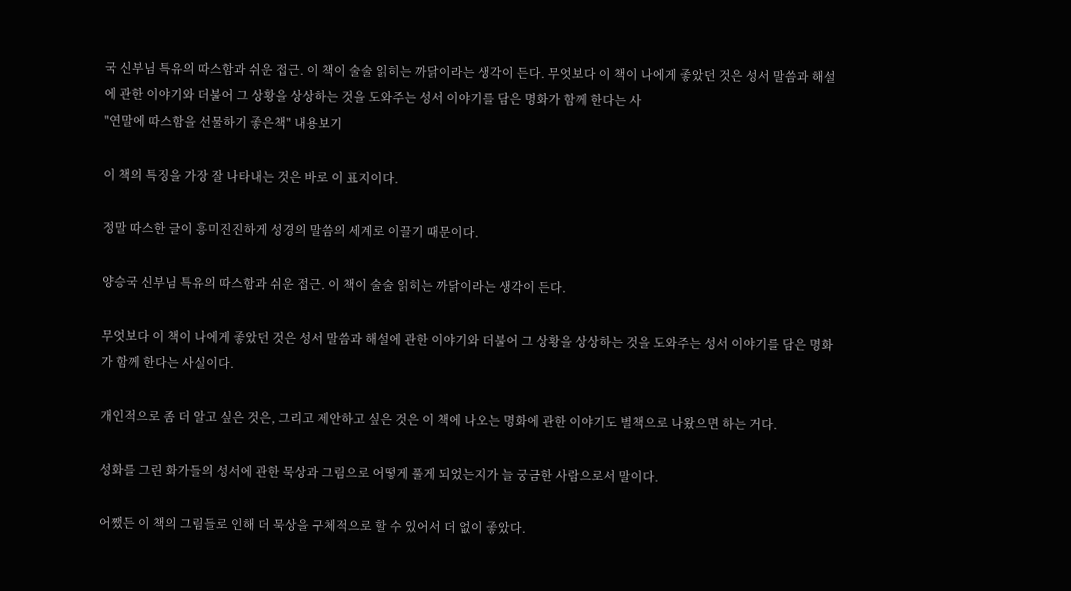국 신부님 특유의 따스함과 쉬운 접근. 이 책이 술술 읽히는 까닭이라는 생각이 든다. 무엇보다 이 책이 나에게 좋았던 것은 성서 말씀과 해설에 관한 이야기와 더불어 그 상황을 상상하는 것을 도와주는 성서 이야기를 담은 명화가 함께 한다는 사
"연말에 따스함을 선물하기 좋은책" 내용보기

이 책의 특징을 가장 잘 나타내는 것은 바로 이 표지이다.

정말 따스한 글이 흥미진진하게 성경의 말씀의 세계로 이끌기 때문이다.

양승국 신부님 특유의 따스함과 쉬운 접근. 이 책이 술술 읽히는 까닭이라는 생각이 든다.

무엇보다 이 책이 나에게 좋았던 것은 성서 말씀과 해설에 관한 이야기와 더불어 그 상황을 상상하는 것을 도와주는 성서 이야기를 담은 명화가 함께 한다는 사실이다.

개인적으로 좀 더 알고 싶은 것은, 그리고 제안하고 싶은 것은 이 책에 나오는 명화에 관한 이야기도 별책으로 나왔으면 하는 거다.

성화를 그린 화가들의 성서에 관한 묵상과 그림으로 어떻게 풀게 되었는지가 늘 궁금한 사람으로서 말이다.

어쨌든 이 책의 그림들로 인해 더 묵상을 구체적으로 할 수 있어서 더 없이 좋았다.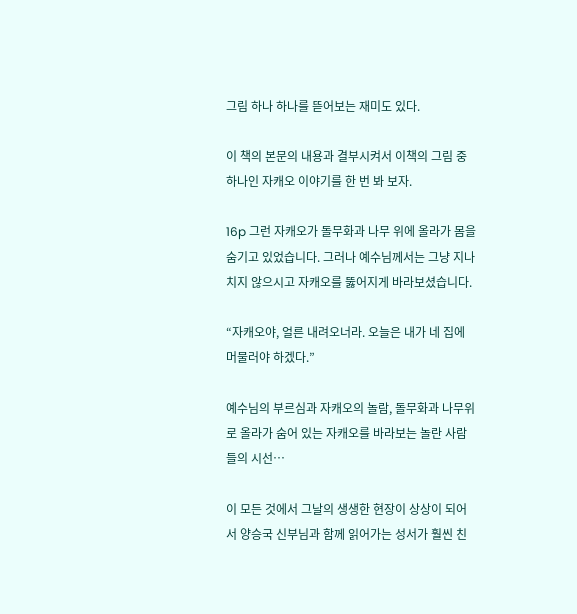그림 하나 하나를 뜯어보는 재미도 있다.

이 책의 본문의 내용과 결부시켜서 이책의 그림 중 하나인 자캐오 이야기를 한 번 봐 보자.

16p 그런 자캐오가 돌무화과 나무 위에 올라가 몸을 숨기고 있었습니다. 그러나 예수님께서는 그냥 지나치지 않으시고 자캐오를 뚫어지게 바라보셨습니다.

“자캐오야, 얼른 내려오너라. 오늘은 내가 네 집에 머물러야 하겠다.”

예수님의 부르심과 자캐오의 놀람, 돌무화과 나무위로 올라가 숨어 있는 자캐오를 바라보는 놀란 사람들의 시선…

이 모든 것에서 그날의 생생한 현장이 상상이 되어서 양승국 신부님과 함께 읽어가는 성서가 훨씬 친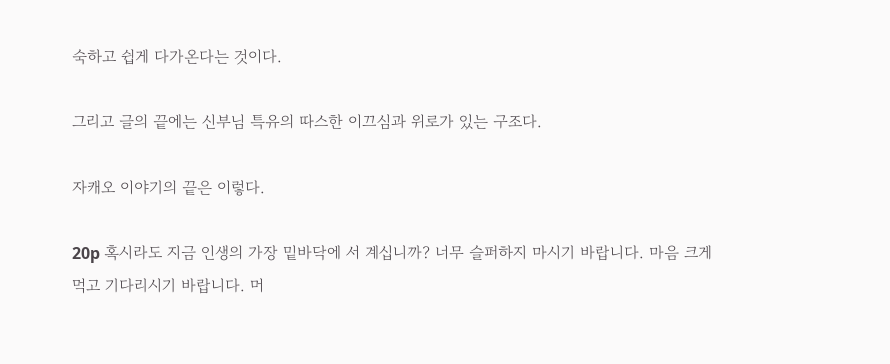숙하고 쉽게 다가온다는 것이다.

그리고 글의 끝에는 신부님 특유의 따스한 이끄심과 위로가 있는 구조다.

자캐오 이야기의 끝은 이렇다.

20p 혹시라도 지금 인생의 가장 밑바닥에 서 계십니까? 너무 슬퍼하지 마시기 바랍니다. 마음 크게 먹고 기다리시기 바랍니다. 머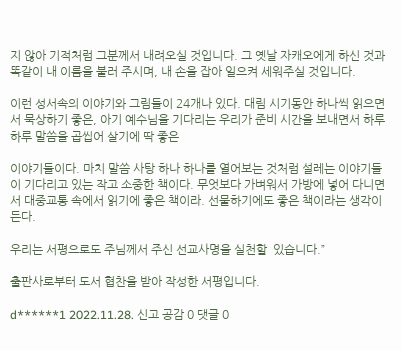지 않아 기적처럼 그분께서 내려오실 것입니다. 그 옛날 자캐오에게 하신 것과 똑같이 내 이름을 불러 주시며, 내 손을 잡아 일으켜 세워주실 것입니다.

이런 성서속의 이야기와 그림들이 24개나 있다. 대림 시기동안 하나씩 읽으면서 묵상하기 좋은, 아기 예수님을 기다리는 우리가 준비 시간을 보내면서 하루 하루 말씀을 곱씹어 살기에 딱 좋은

이야기들이다. 마치 말씀 사탕 하나 하나를 열어보는 것처럼 설레는 이야기들이 기다리고 있는 작고 소중한 책이다. 무엇보다 가벼워서 가방에 넣어 다니면서 대중교통 속에서 읽기에 좋은 책이라. 선물하기에도 좋은 책이라는 생각이 든다.

우리는 서평으로도 주님께서 주신 선교사명을 실천할  있습니다.”

출판사로부터 도서 협찬을 받아 작성한 서평입니다.

d******1 2022.11.28. 신고 공감 0 댓글 0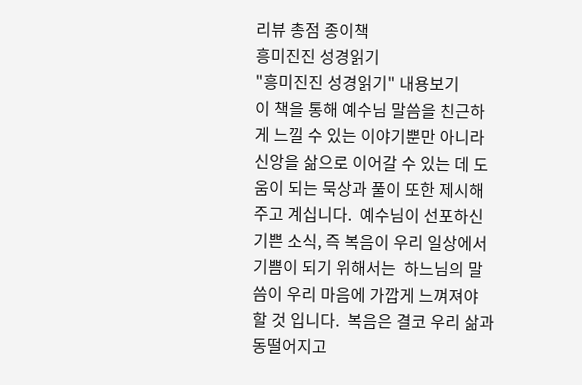리뷰 총점 종이책
흥미진진 성경읽기
"흥미진진 성경읽기" 내용보기
이 책을 통해 예수님 말씀을 친근하게 느낄 수 있는 이야기뿐만 아니라  신앙을 삶으로 이어갈 수 있는 데 도움이 되는 묵상과 풀이 또한 제시해 주고 계십니다.  예수님이 선포하신 기쁜 소식, 즉 복음이 우리 일상에서 기쁨이 되기 위해서는  하느님의 말씀이 우리 마음에 가깝게 느껴져야 할 것 입니다.  복음은 결코 우리 삶과 동떨어지고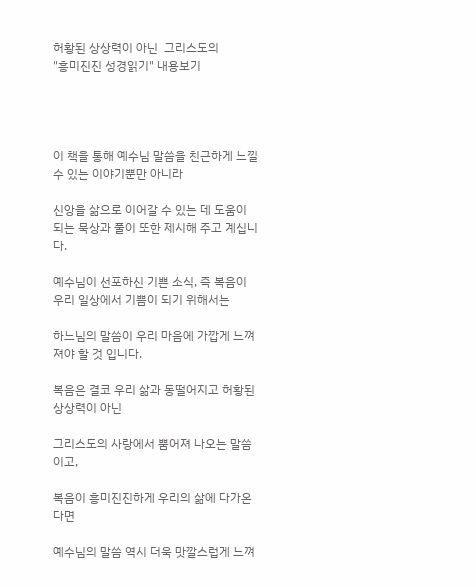허황된 상상력이 아닌  그리스도의
"흥미진진 성경읽기" 내용보기




이 책을 통해 예수님 말씀을 친근하게 느낄 수 있는 이야기뿐만 아니라

신앙을 삶으로 이어갈 수 있는 데 도움이 되는 묵상과 풀이 또한 제시해 주고 계십니다.

예수님이 선포하신 기쁜 소식, 즉 복음이 우리 일상에서 기쁨이 되기 위해서는

하느님의 말씀이 우리 마음에 가깝게 느껴져야 할 것 입니다.

복음은 결코 우리 삶과 동떨어지고 허황된 상상력이 아닌

그리스도의 사랑에서 뿜어져 나오는 말씀이고,

복음이 흥미진진하게 우리의 삶에 다가온다면

예수님의 말씀 역시 더욱 맛깔스럽게 느껴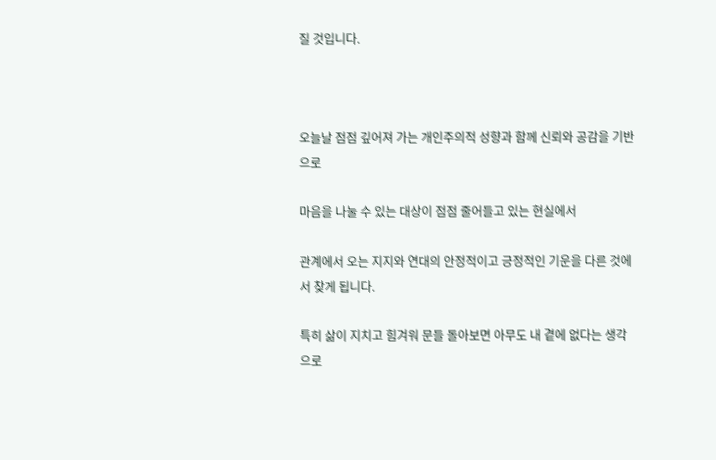질 것입니다.



오늘날 점점 깊어져 가는 개인주의적 성향과 함께 신뢰와 공감을 기반으로

마음을 나눌 수 있는 대상이 점점 줄어들고 있는 현실에서

관계에서 오는 지지와 연대의 안정적이고 긍정적인 기운을 다른 것에서 찾게 됩니다.

특히 삶이 지치고 힘겨워 문들 돌아보면 아무도 내 곁에 없다는 생각으로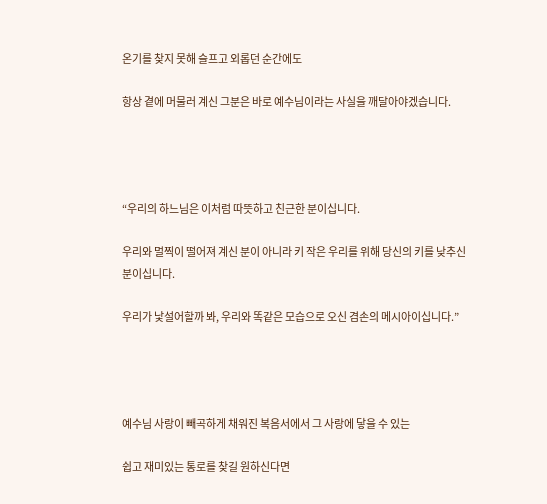온기를 찾지 못해 슬프고 외롭던 순간에도

항상 곁에 머물러 계신 그분은 바로 예수님이라는 사실을 깨달아야겠습니다.




“우리의 하느님은 이처럼 따뜻하고 친근한 분이십니다.

우리와 멀찍이 떨어져 계신 분이 아니라 키 작은 우리를 위해 당신의 키를 낮추신 분이십니다.

우리가 낯설어할까 봐, 우리와 똑같은 모습으로 오신 겸손의 메시아이십니다.”




예수님 사랑이 빼곡하게 채워진 복음서에서 그 사랑에 닿을 수 있는

쉽고 재미있는 통로를 찾길 원하신다면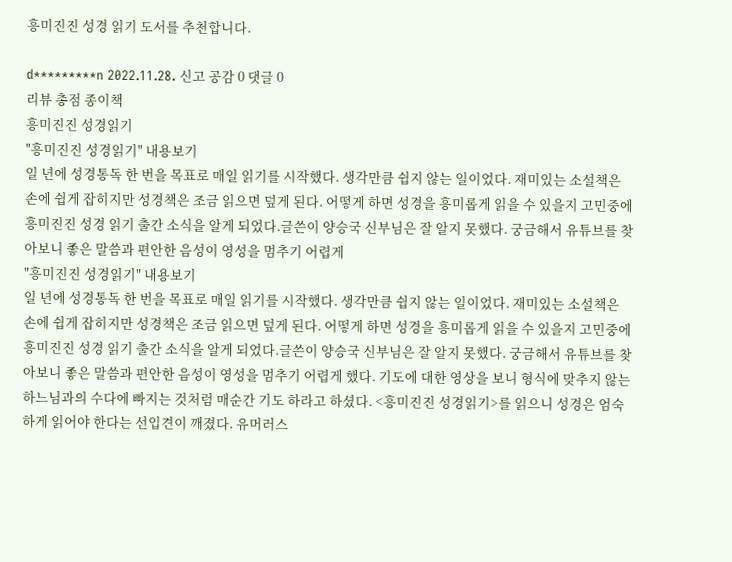흥미진진 성경 읽기 도서를 추천합니다.

d*********n 2022.11.28. 신고 공감 0 댓글 0
리뷰 총점 종이책
흥미진진 성경읽기
"흥미진진 성경읽기" 내용보기
일 년에 성경통독 한 번을 목표로 매일 읽기를 시작했다. 생각만큼 쉽지 않는 일이었다. 재미있는 소설책은 손에 쉽게 잡히지만 성경책은 조금 읽으면 덮게 된다. 어떻게 하면 성경을 흥미롭게 읽을 수 있을지 고민중에 흥미진진 성경 읽기 출간 소식을 알게 되었다.글쓴이 양승국 신부님은 잘 알지 못했다. 궁금해서 유튜브를 찾아보니 좋은 말씀과 편안한 음성이 영성을 멈추기 어렵게
"흥미진진 성경읽기" 내용보기
일 년에 성경통독 한 번을 목표로 매일 읽기를 시작했다. 생각만큼 쉽지 않는 일이었다. 재미있는 소설책은 손에 쉽게 잡히지만 성경책은 조금 읽으면 덮게 된다. 어떻게 하면 성경을 흥미롭게 읽을 수 있을지 고민중에 흥미진진 성경 읽기 출간 소식을 알게 되었다.글쓴이 양승국 신부님은 잘 알지 못했다. 궁금해서 유튜브를 찾아보니 좋은 말씀과 편안한 음성이 영성을 멈추기 어렵게 했다. 기도에 대한 영상을 보니 형식에 맞추지 않는 하느님과의 수다에 빠지는 것처럼 매순간 기도 하라고 하셨다. <흥미진진 성경읽기>를 읽으니 성경은 엄숙하게 읽어야 한다는 선입견이 깨졌다. 유머러스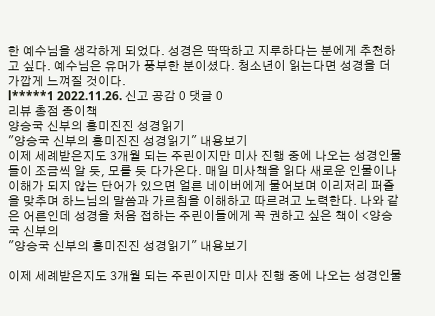한 예수님을 생각하게 되었다. 성경은 딱딱하고 지루하다는 분에게 추천하고 싶다. 예수님은 유머가 풍부한 분이셨다. 청소년이 읽는다면 성경을 더 가깝게 느껴질 것이다.
l*****1 2022.11.26. 신고 공감 0 댓글 0
리뷰 총점 종이책
양승국 신부의 흥미진진 성경읽기
"양승국 신부의 흥미진진 성경읽기" 내용보기
이제 세례받은지도 3개월 되는 주린이지만 미사 진행 중에 나오는 성경인물들이 조금씩 알 듯, 모를 듯 다가온다. 매일 미사책을 읽다 새로운 인물이나 이해가 되지 않는 단어가 있으면 얼른 네이버에게 물어보며 이리저리 퍼즐을 맞추며 하느님의 말씀과 가르침을 이해하고 따르려고 노력한다. 나와 같은 어른인데 성경을 처음 접하는 주린이들에게 꼭 권하고 싶은 책이 <양승국 신부의
"양승국 신부의 흥미진진 성경읽기" 내용보기

이제 세례받은지도 3개월 되는 주린이지만 미사 진행 중에 나오는 성경인물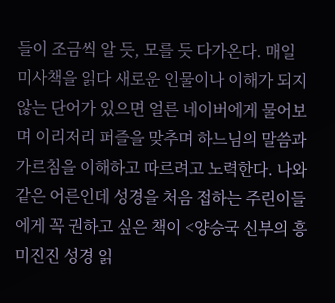들이 조금씩 알 듯, 모를 듯 다가온다. 매일 미사책을 읽다 새로운 인물이나 이해가 되지 않는 단어가 있으면 얼른 네이버에게 물어보며 이리저리 퍼즐을 맞추며 하느님의 말씀과 가르침을 이해하고 따르려고 노력한다. 나와 같은 어른인데 성경을 처음 접하는 주린이들에게 꼭 권하고 싶은 책이 <양승국 신부의 흥미진진 성경 읽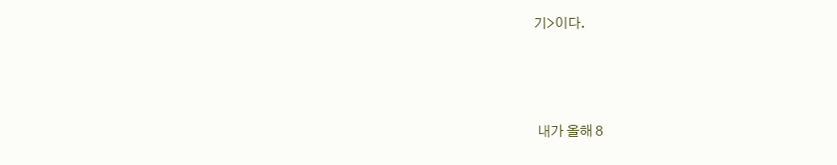기>이다.



 내가 올해 8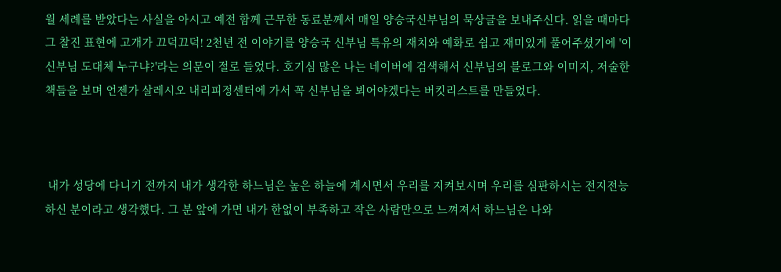월 세례를 받았다는 사실을 아시고 예전 함께 근무한 동료분께서 매일 양승국신부님의 묵상글을 보내주신다. 읽을 때마다 그 찰진 표현에 고개가 끄덕끄덕! 2천년 전 이야기를 양승국 신부님 특유의 재치와 예화로 쉽고 재미있게 풀어주셨기에 '이 신부님 도대체 누구냐?'라는 의문이 절로 들었다. 호기심 많은 나는 네이버에 검색해서 신부님의 블로그와 이미지, 저술한 책들을 보며 언젠가 살레시오 내리피정센터에 가서 꼭 신부님을 뵈어야겠다는 버킷리스트를 만들었다.



 내가 성당에 다니기 전까지 내가 생각한 하느님은 높은 하늘에 계시면서 우리를 지켜보시며 우리를 심판하시는 전지전능하신 분이라고 생각했다. 그 분 앞에 가면 내가 한없이 부족하고 작은 사람만으로 느껴져서 하느님은 나와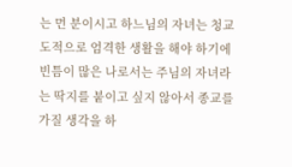는 먼 분이시고 하느님의 자녀는 청교도적으로 엄격한 생활을 해야 하기에 빈틈이 많은 나로서는 주님의 자녀라는 딱지를 붙이고 싶지 않아서 종교를 가질 생각을 하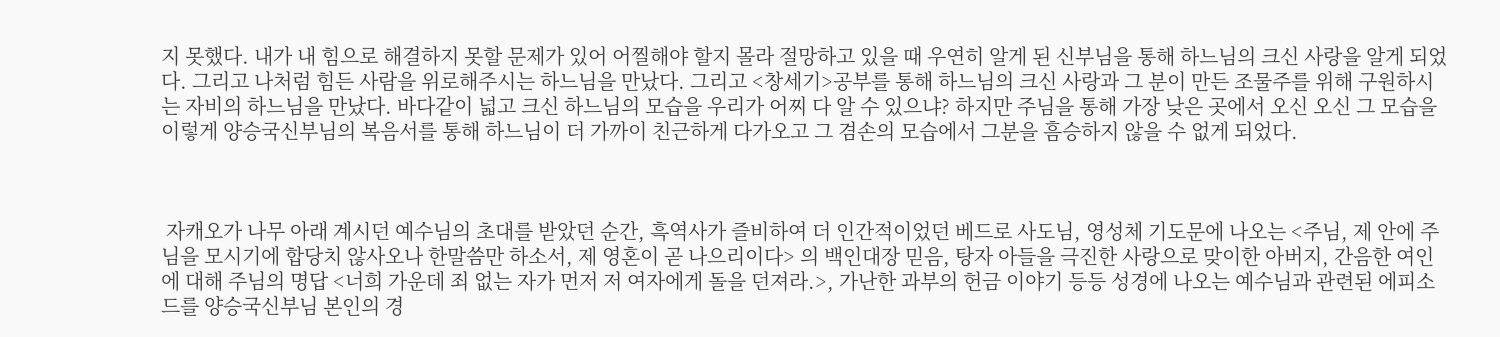지 못했다. 내가 내 힘으로 해결하지 못할 문제가 있어 어찔해야 할지 몰라 절망하고 있을 때 우연히 알게 된 신부님을 통해 하느님의 크신 사랑을 알게 되었다. 그리고 나처럼 힘든 사람을 위로해주시는 하느님을 만났다. 그리고 <창세기>공부를 통해 하느님의 크신 사랑과 그 분이 만든 조물주를 위해 구원하시는 자비의 하느님을 만났다. 바다같이 넓고 크신 하느님의 모습을 우리가 어찌 다 알 수 있으냐? 하지만 주님을 통해 가장 낮은 곳에서 오신 오신 그 모습을 이렇게 양승국신부님의 복음서를 통해 하느님이 더 가까이 친근하게 다가오고 그 겸손의 모습에서 그분을 흠승하지 않을 수 없게 되었다.



 자캐오가 나무 아래 계시던 예수님의 초대를 받았던 순간, 흑역사가 즐비하여 더 인간적이었던 베드로 사도님, 영성체 기도문에 나오는 <주님, 제 안에 주님을 모시기에 합당치 않사오나 한말씀만 하소서, 제 영혼이 곧 나으리이다> 의 백인대장 믿음, 탕자 아들을 극진한 사랑으로 맞이한 아버지, 간음한 여인에 대해 주님의 명답 <너희 가운데 죄 없는 자가 먼저 저 여자에게 돌을 던져라.>, 가난한 과부의 헌금 이야기 등등 성경에 나오는 예수님과 관련된 에피소드를 양승국신부님 본인의 경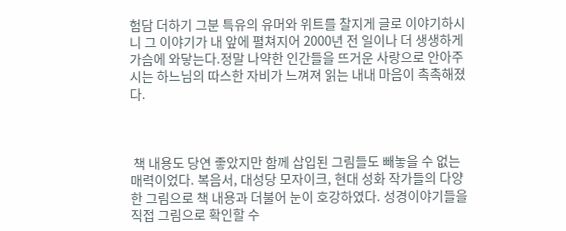험담 더하기 그분 특유의 유머와 위트를 찰지게 글로 이야기하시니 그 이야기가 내 앞에 펼쳐지어 2000년 전 일이나 더 생생하게 가슴에 와닿는다.정말 나약한 인간들을 뜨거운 사랑으로 안아주시는 하느님의 따스한 자비가 느껴져 읽는 내내 마음이 촉촉해졌다.



 책 내용도 당연 좋았지만 함께 삽입된 그림들도 빼놓을 수 없는 매력이었다. 복음서, 대성당 모자이크, 현대 성화 작가들의 다양한 그림으로 책 내용과 더불어 눈이 호강하였다. 성경이야기들을 직접 그림으로 확인할 수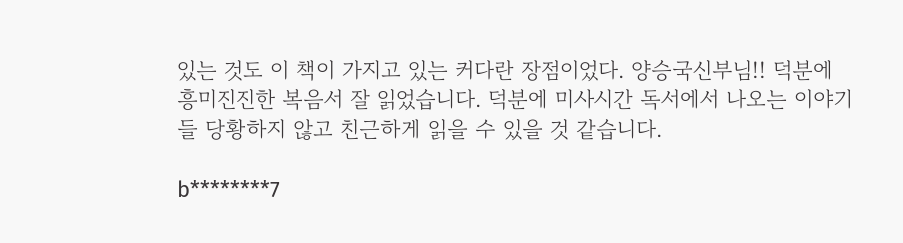있는 것도 이 책이 가지고 있는 커다란 장점이었다. 양승국신부님!! 덕분에 흥미진진한 복음서 잘 읽었습니다. 덕분에 미사시간 독서에서 나오는 이야기들 당황하지 않고 친근하게 읽을 수 있을 것 같습니다.

b********7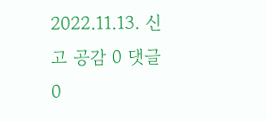2022.11.13. 신고 공감 0 댓글 0